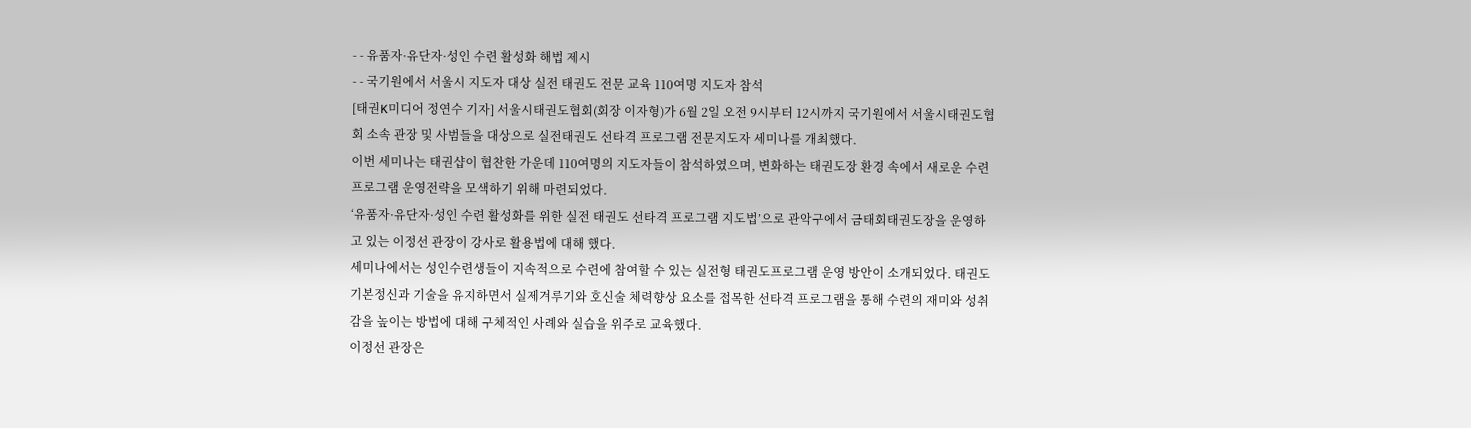- - 유품자·유단자·성인 수련 활성화 해법 제시
- - 국기원에서 서울시 지도자 대상 실전 태권도 전문 교육 110여명 지도자 참석
[태권K미디어 정연수 기자] 서울시태권도협회(회장 이자형)가 6월 2일 오전 9시부터 12시까지 국기원에서 서울시태권도협회 소속 관장 및 사범들을 대상으로 실전태권도 선타격 프로그램 전문지도자 세미나를 개최했다.
이번 세미나는 태권샵이 협찬한 가운데 110여명의 지도자들이 참석하였으며, 변화하는 태권도장 환경 속에서 새로운 수련프로그램 운영전략을 모색하기 위해 마련되었다.
‘유품자·유단자·성인 수련 활성화를 위한 실전 태권도 선타격 프로그램 지도법’으로 관악구에서 금태회태권도장을 운영하고 있는 이정선 관장이 강사로 활용법에 대해 했다.
세미나에서는 성인수련생들이 지속적으로 수련에 참여할 수 있는 실전형 태권도프로그램 운영 방안이 소개되었다. 태권도기본정신과 기술을 유지하면서 실제겨루기와 호신술 체력향상 요소를 접목한 선타격 프로그램을 통해 수련의 재미와 성취감을 높이는 방법에 대해 구체적인 사례와 실습을 위주로 교육했다.
이정선 관장은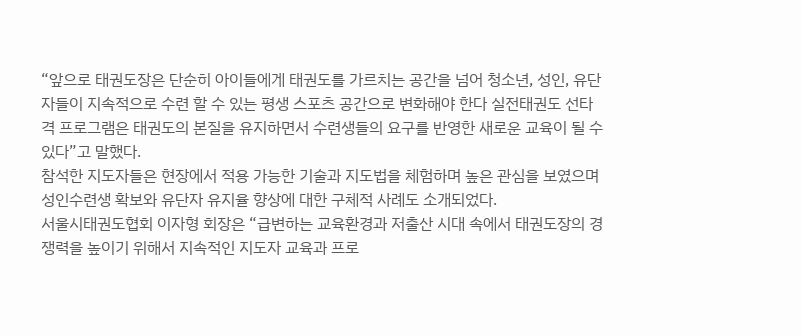“앞으로 태권도장은 단순히 아이들에게 태권도를 가르치는 공간을 넘어 청소년, 성인, 유단자들이 지속적으로 수련 할 수 있는 평생 스포츠 공간으로 변화해야 한다 실전태권도 선타격 프로그램은 태권도의 본질을 유지하면서 수련생들의 요구를 반영한 새로운 교육이 될 수 있다”고 말했다.
참석한 지도자들은 현장에서 적용 가능한 기술과 지도법을 체험하며 높은 관심을 보였으며 성인수련생 확보와 유단자 유지율 향상에 대한 구체적 사례도 소개되었다.
서울시태권도협회 이자형 회장은 “급변하는 교육환경과 저출산 시대 속에서 태권도장의 경쟁력을 높이기 위해서 지속적인 지도자 교육과 프로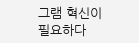그램 혁신이 필요하다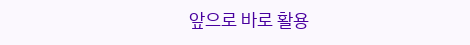앞으로 바로 활용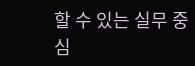할 수 있는 실무 중심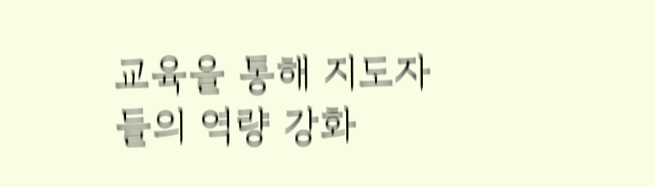교육을 통해 지도자들의 역량 강화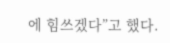에 힘쓰겠다”고 했다.